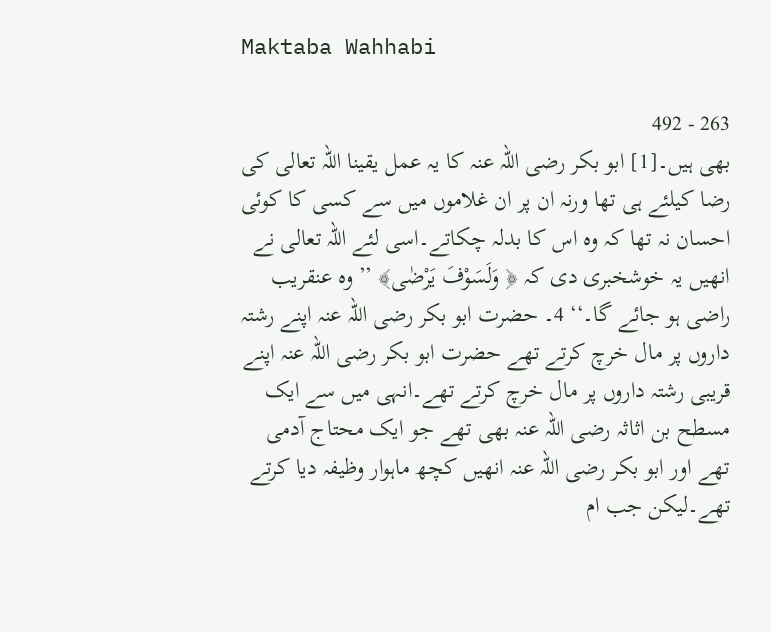Maktaba Wahhabi

263 - 492
بھی ہیں۔[1] ابو بکر رضی اللہ عنہ کا یہ عمل یقینا اللہ تعالی کی رضا کیلئے ہی تھا ورنہ ان پر ان غلاموں میں سے کسی کا کوئی احسان نہ تھا کہ وہ اس کا بدلہ چکاتے۔اسی لئے اللہ تعالی نے انھیں یہ خوشخبری دی کہ ﴿ وَلَسَوْفَ یَرْضٰی﴾ ’’ وہ عنقریب راضی ہو جائے گا۔‘‘ 4۔ حضرت ابو بکر رضی اللہ عنہ اپنے رشتہ داروں پر مال خرچ کرتے تھے حضرت ابو بکر رضی اللہ عنہ اپنے قریبی رشتہ داروں پر مال خرچ کرتے تھے۔انہی میں سے ایک مسطح بن اثاثہ رضی اللہ عنہ بھی تھے جو ایک محتاج آدمی تھے اور ابو بکر رضی اللہ عنہ انھیں کچھ ماہوار وظیفہ دیا کرتے تھے۔لیکن جب ام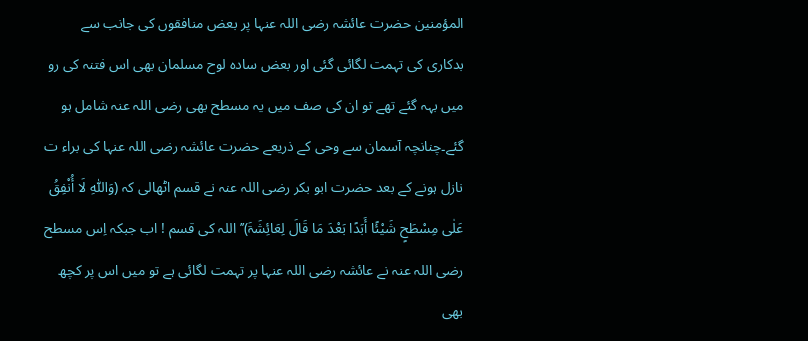المؤمنین حضرت عائشہ رضی اللہ عنہا پر بعض منافقوں کی جانب سے بدکاری کی تہمت لگائی گئی اور بعض سادہ لوح مسلمان بھی اس فتنہ کی رو میں بہہ گئے تھے تو ان کی صف میں یہ مسطح بھی رضی اللہ عنہ شامل ہو گئے۔چنانچہ آسمان سے وحی کے ذریعے حضرت عائشہ رضی اللہ عنہا کی براء ت نازل ہونے کے بعد حضرت ابو بکر رضی اللہ عنہ نے قسم اٹھالی کہ (وَاللّٰہِ لَا أُنْفِقُ عَلٰی مِسْطَحٍ شَیْئًا أَبَدًا بَعْدَ مَا قَالَ لِعَائِشَۃَ)’’ اللہ کی قسم ! اب جبکہ اِس مسطح رضی اللہ عنہ نے عائشہ رضی اللہ عنہا پر تہمت لگائی ہے تو میں اس پر کچھ بھی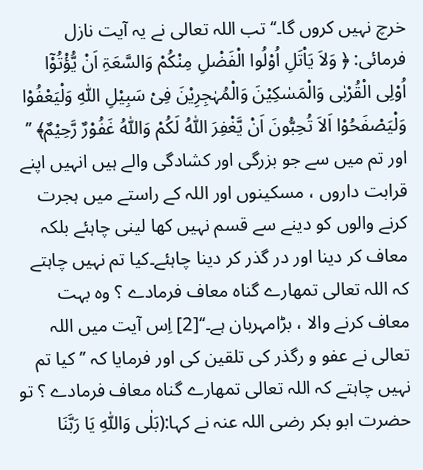خرچ نہیں کروں گا۔‘‘ تب اللہ تعالی نے یہ آیت نازل فرمائی: ﴿ وَلاَ یَاْتَلِ اُوْلُوا الْفَضْلِ مِنْکُمْ وَالسَّعَۃِ اَنْ یُّؤْتُوْٓا اُوْلِی الْقُرْبٰی وَالْمَسٰکِیْنَ وَالْمُہٰجِرِیْنَ فِیْ سَبِیْلِ اللّٰہِ وَلْیَعْفُوْا وَلْیَصْفَحُوْا اَلاَ تُحِبُّونَ اَنْ یَّغْفِرَ اللّٰہُ لَکُمْ وَاللّٰہُ غَفُوْرٌ رَّحِیْمٌ﴾ ’’ اور تم میں سے جو بزرگی اور کشادگی والے ہیں انہیں اپنے قرابت داروں ، مسکینوں اور اللہ کے راستے میں ہجرت کرنے والوں کو دینے سے قسم نہیں کھا لینی چاہئے بلکہ معاف کر دینا اور در گذر کر دینا چاہئے۔کیا تم نہیں چاہتے کہ اللہ تعالی تمھارے گناہ معاف فرمادے ؟ وہ بہت معاف کرنے والا ، بڑامہربان ہے۔‘‘[2] اِس آیت میں اللہ تعالی نے عفو و رگذر کی تلقین کی اور فرمایا کہ ’’ کیا تم نہیں چاہتے کہ اللہ تعالی تمھارے گناہ معاف فرمادے ؟ تو حضرت ابو بکر رضی اللہ عنہ نے کہا:(بَلٰی وَاللّٰہِ یَا رَبَّنَا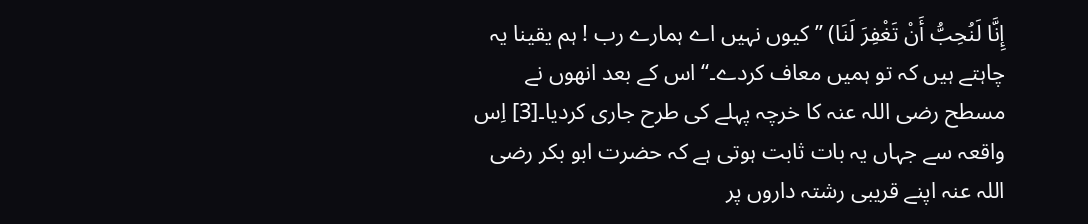إِنَّا لَنُحِبُّ أَنْ تَغْفِرَ لَنَا) ’’ کیوں نہیں اے ہمارے رب ! ہم یقینا یہ چاہتے ہیں کہ تو ہمیں معاف کردے۔‘‘ اس کے بعد انھوں نے مسطح رضی اللہ عنہ کا خرچہ پہلے کی طرح جاری کردیا۔[3] اِس واقعہ سے جہاں یہ بات ثابت ہوتی ہے کہ حضرت ابو بکر رضی اللہ عنہ اپنے قریبی رشتہ داروں پر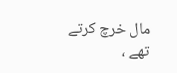مال خرچ کرتے تھے ،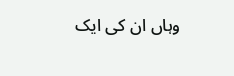وہاں ان کی ایک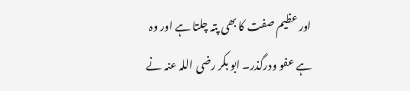اور عظیم صفت کا بھی پتہ چلتا ہے اور وہ ہے عفو ودرگذر۔ ابو بکر رضی اللہ عنہ نے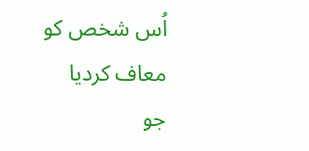اُس شخص کو معاف کردیا جو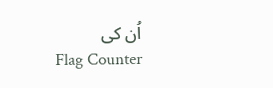اُن کی
Flag Counter